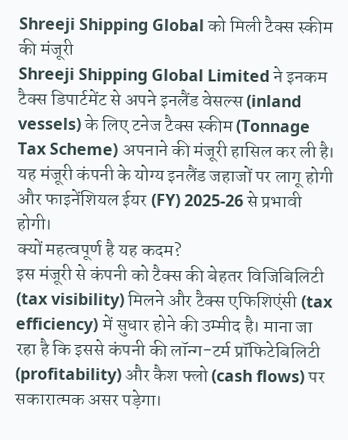Shreeji Shipping Global को मिली टैक्स स्कीम की मंजूरी
Shreeji Shipping Global Limited ने इनकम टैक्स डिपार्टमेंट से अपने इनलैंड वेसल्स (inland vessels) के लिए टनेज टैक्स स्कीम (Tonnage Tax Scheme) अपनाने की मंजूरी हासिल कर ली है। यह मंजूरी कंपनी के योग्य इनलैंड जहाजों पर लागू होगी और फाइनेंशियल ईयर (FY) 2025-26 से प्रभावी होगी।
क्यों महत्वपूर्ण है यह कदम?
इस मंजूरी से कंपनी को टैक्स की बेहतर विजिबिलिटी (tax visibility) मिलने और टैक्स एफिशिएंसी (tax efficiency) में सुधार होने की उम्मीद है। माना जा रहा है कि इससे कंपनी की लॉन्ग-टर्म प्रॉफिटेबिलिटी (profitability) और कैश फ्लो (cash flows) पर सकारात्मक असर पड़ेगा।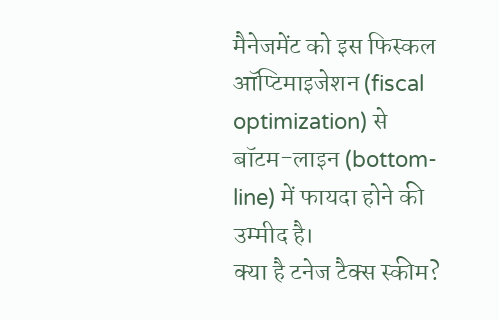मैनेजमेंट को इस फिस्कल ऑप्टिमाइजेशन (fiscal optimization) से बॉटम-लाइन (bottom-line) में फायदा होने की उम्मीद है।
क्या है टनेज टैक्स स्कीम?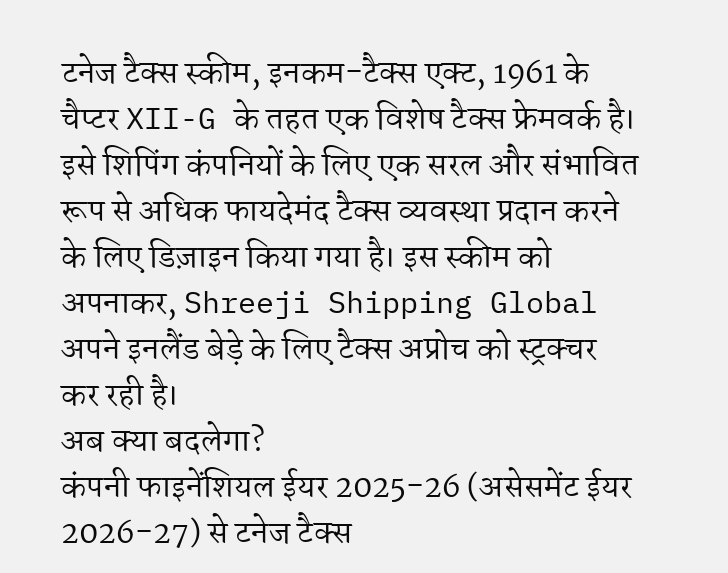टनेज टैक्स स्कीम, इनकम-टैक्स एक्ट, 1961 के चैप्टर XII-G के तहत एक विशेष टैक्स फ्रेमवर्क है। इसे शिपिंग कंपनियों के लिए एक सरल और संभावित रूप से अधिक फायदेमंद टैक्स व्यवस्था प्रदान करने के लिए डिज़ाइन किया गया है। इस स्कीम को अपनाकर, Shreeji Shipping Global अपने इनलैंड बेड़े के लिए टैक्स अप्रोच को स्ट्रक्चर कर रही है।
अब क्या बदलेगा?
कंपनी फाइनेंशियल ईयर 2025-26 (असेसमेंट ईयर 2026-27) से टनेज टैक्स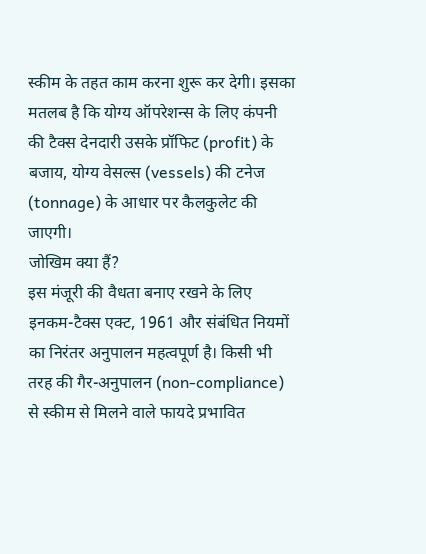स्कीम के तहत काम करना शुरू कर देगी। इसका मतलब है कि योग्य ऑपरेशन्स के लिए कंपनी की टैक्स देनदारी उसके प्रॉफिट (profit) के बजाय, योग्य वेसल्स (vessels) की टनेज (tonnage) के आधार पर कैलकुलेट की जाएगी।
जोखिम क्या हैं?
इस मंजूरी की वैधता बनाए रखने के लिए इनकम-टैक्स एक्ट, 1961 और संबंधित नियमों का निरंतर अनुपालन महत्वपूर्ण है। किसी भी तरह की गैर-अनुपालन (non-compliance) से स्कीम से मिलने वाले फायदे प्रभावित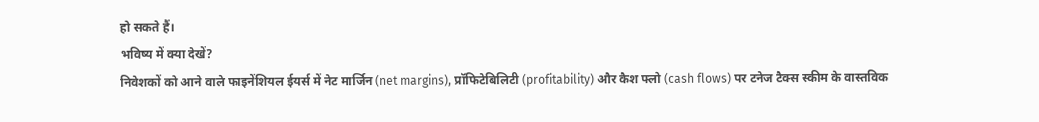हो सकते हैं।
भविष्य में क्या देखें?
निवेशकों को आने वाले फाइनेंशियल ईयर्स में नेट मार्जिन (net margins), प्रॉफिटेबिलिटी (profitability) और कैश फ्लो (cash flows) पर टनेज टैक्स स्कीम के वास्तविक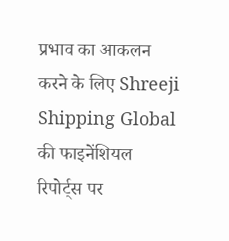प्रभाव का आकलन करने के लिए Shreeji Shipping Global की फाइनेंशियल रिपोर्ट्स पर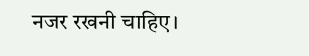नजर रखनी चाहिए।